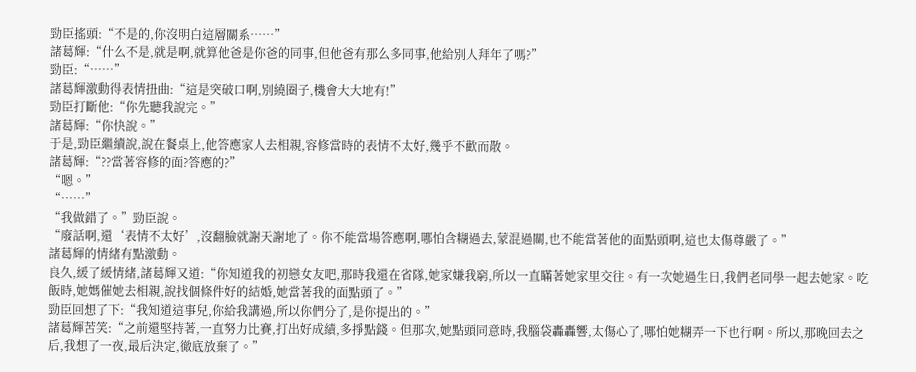勁臣搖頭:“不是的,你沒明白這層關系……”
諸葛輝:“什么不是,就是啊,就算他爸是你爸的同事,但他爸有那么多同事,他給別人拜年了嗎?”
勁臣:“……”
諸葛輝激動得表情扭曲:“這是突破口啊,別繞圈子,機會大大地有!”
勁臣打斷他:“你先聽我說完。”
諸葛輝:“你快說。”
于是,勁臣繼續說,說在餐桌上,他答應家人去相親,容修當時的表情不太好,幾乎不歡而散。
諸葛輝:“??當著容修的面?答應的?”
“嗯。”
“……”
“我做錯了。”勁臣說。
“廢話啊,還‘表情不太好’,沒翻臉就謝天謝地了。你不能當場答應啊,哪怕含糊過去,蒙混過關,也不能當著他的面點頭啊,這也太傷尊嚴了。”
諸葛輝的情緒有點激動。
良久,緩了緩情緒,諸葛輝又道:“你知道我的初戀女友吧,那時我還在省隊,她家嫌我窮,所以一直瞞著她家里交往。有一次她過生日,我們老同學一起去她家。吃飯時,她媽催她去相親,說找個條件好的結婚,她當著我的面點頭了。”
勁臣回想了下:“我知道這事兒,你給我講過,所以你們分了,是你提出的。”
諸葛輝苦笑:“之前還堅持著,一直努力比賽,打出好成績,多掙點錢。但那次,她點頭同意時,我腦袋轟轟響,太傷心了,哪怕她糊弄一下也行啊。所以,那晚回去之后,我想了一夜,最后決定,徹底放棄了。”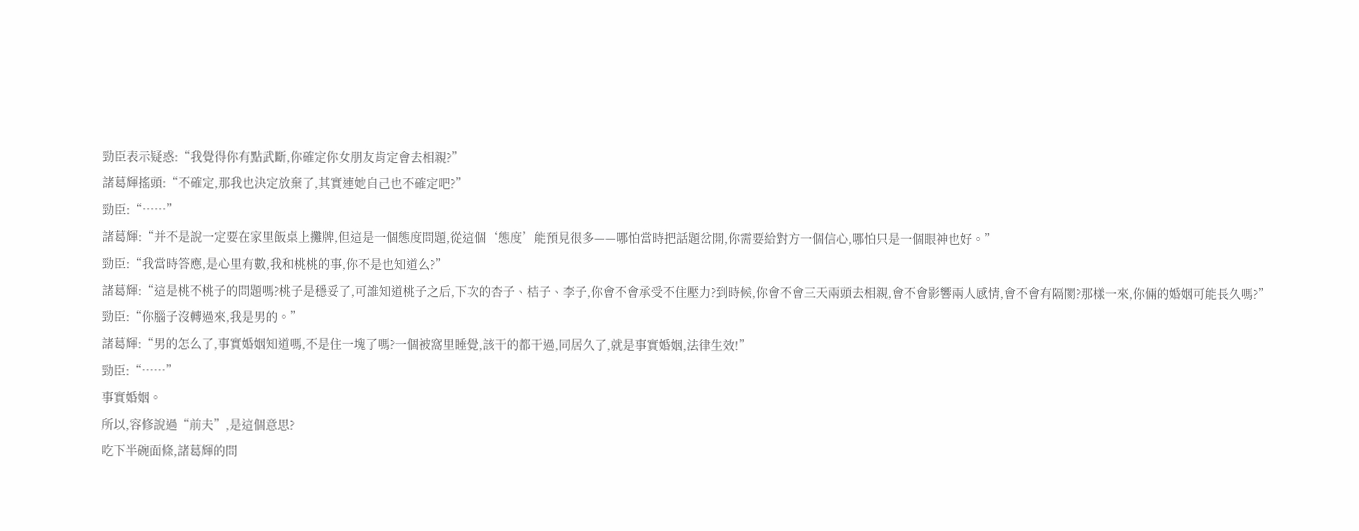勁臣表示疑惑:“我覺得你有點武斷,你確定你女朋友肯定會去相親?”
諸葛輝搖頭:“不確定,那我也決定放棄了,其實連她自己也不確定吧?”
勁臣:“……”
諸葛輝:“并不是說一定要在家里飯桌上攤牌,但這是一個態度問題,從這個‘態度’能預見很多——哪怕當時把話題岔開,你需要給對方一個信心,哪怕只是一個眼神也好。”
勁臣:“我當時答應,是心里有數,我和桃桃的事,你不是也知道么?”
諸葛輝:“這是桃不桃子的問題嗎?桃子是穩妥了,可誰知道桃子之后,下次的杏子、桔子、李子,你會不會承受不住壓力?到時候,你會不會三天兩頭去相親,會不會影響兩人感情,會不會有隔閡?那樣一來,你倆的婚姻可能長久嗎?”
勁臣:“你腦子沒轉過來,我是男的。”
諸葛輝:“男的怎么了,事實婚姻知道嗎,不是住一塊了嗎?一個被窩里睡覺,該干的都干過,同居久了,就是事實婚姻,法律生效!”
勁臣:“……”
事實婚姻。
所以,容修說過“前夫”,是這個意思?
吃下半碗面條,諸葛輝的問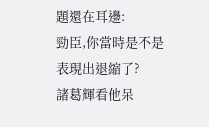題還在耳邊:
勁臣,你當時是不是表現出退縮了?
諸葛輝看他呆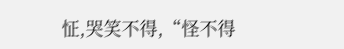怔,哭笑不得,“怪不得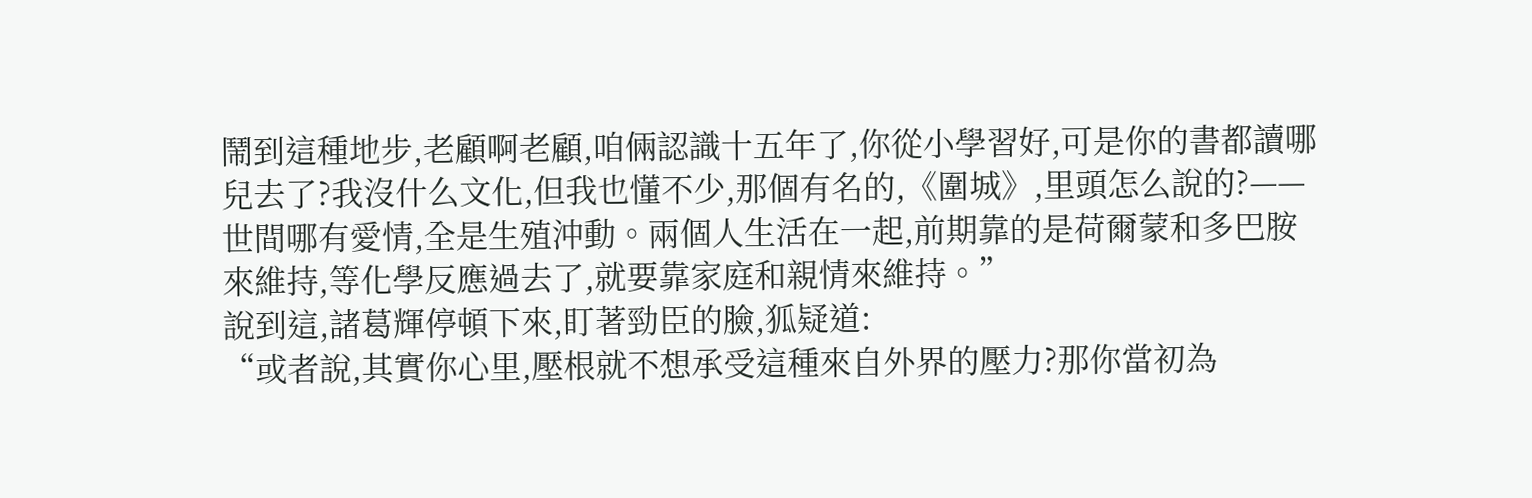鬧到這種地步,老顧啊老顧,咱倆認識十五年了,你從小學習好,可是你的書都讀哪兒去了?我沒什么文化,但我也懂不少,那個有名的,《圍城》,里頭怎么說的?——世間哪有愛情,全是生殖沖動。兩個人生活在一起,前期靠的是荷爾蒙和多巴胺來維持,等化學反應過去了,就要靠家庭和親情來維持。”
說到這,諸葛輝停頓下來,盯著勁臣的臉,狐疑道:
“或者說,其實你心里,壓根就不想承受這種來自外界的壓力?那你當初為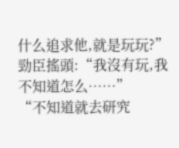什么追求他,就是玩玩?”
勁臣搖頭:“我沒有玩,我不知道怎么……”
“不知道就去研究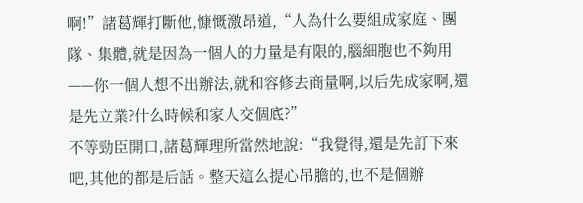啊!”諸葛輝打斷他,慷慨激昂道,“人為什么要組成家庭、團隊、集體,就是因為一個人的力量是有限的,腦細胞也不夠用——你一個人想不出辦法,就和容修去商量啊,以后先成家啊,還是先立業?什么時候和家人交個底?”
不等勁臣開口,諸葛輝理所當然地說:“我覺得,還是先訂下來吧,其他的都是后話。整天這么提心吊膽的,也不是個辦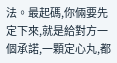法。最起碼,你倆要先定下來,就是給對方一個承諾,一顆定心丸,都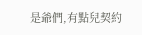是爺們,有點兒契約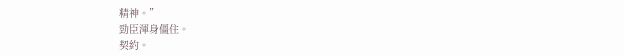精神。”
勁臣渾身僵住。
契約。